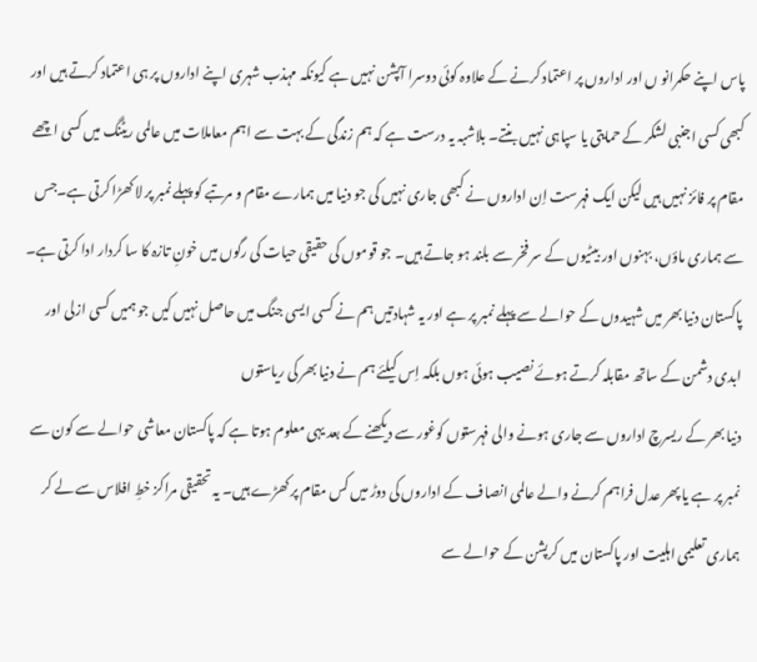پاس اپنے حکمرانو ں اور اداروں پر اعتماد کرنے کے علاوہ کوئی دوسرا آپشن نہیں ہے کیونکہ مہذب شہری اپنے اداروں پر ہی اعتماد کرتے ہیں اور کبھی کسی اجنبی لشکر کے حمایتی یا سپاہی نہیں بنتے۔ بلاشبہ یہ درست ہے کہ ہم زندگی کے بہت سے اہم معاملات میں عالمی ریٹنگ میں کسی اچھے مقام پر فائز نہیں ہیں لیکن ایک فہرست اِن اداروں نے کبھی جاری نہیں کی جو دنیا میں ہمارے مقام و مرتبے کو پہلے نمبر پر لا کھڑا کرتی ہے۔جس سے ہماری ماؤں، بہنوں اور بیٹیوں کے سر فخر سے بلند ہو جاتے ہیں۔ جو قوموں کی حقیقی حیات کی رگوں میں خونِ تازہ کا سا کردار ادا کرتی ہے۔ پاکستان دنیا بھر میں شہیدوں کے حوالے سے پہلے نمبر پر ہے اور یہ شہادتیں ہم نے کسی ایسی جنگ میں حاصل نہیں کیں جو ہمیں کسی ازلی اور ابدی دشمن کے ساتھ مقابلہ کرتے ہوئے نصیب ہوئی ہوں بلکہ اِس کیلئے ہم نے دنیا بھر کی ریاستوں
دنیا بھر کے ریسرچ اداروں سے جاری ہونے والی فہرستوں کوغور سے دیکھنے کے بعد یہی معلوم ہوتا ہے کہ پاکستان معاشی حوالے سے کون سے نمبر پر ہے یا پھر عدل فراہم کرنے والے عالمی انصاف کے اداروں کی دوڑ میں کس مقام پر کھڑے ہیں۔ یہ تحقیقی مراکز خطِ افلاس سے لے کر ہماری تعلیمی اہلیت اور پاکستان میں کرپشن کے حوالے سے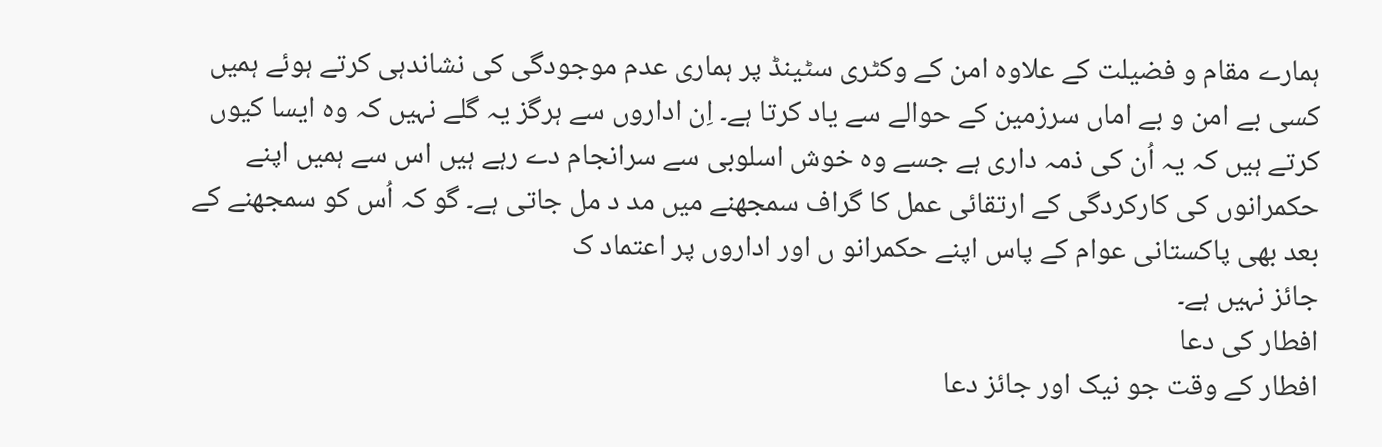ہمارے مقام و فضیلت کے علاوہ امن کے وکٹری سٹینڈ پر ہماری عدم موجودگی کی نشاندہی کرتے ہوئے ہمیں کسی بے امن و بے اماں سرزمین کے حوالے سے یاد کرتا ہے۔ اِن اداروں سے ہرگز یہ گلے نہیں کہ وہ ایسا کیوں کرتے ہیں کہ یہ اُن کی ذمہ داری ہے جسے وہ خوش اسلوبی سے سرانجام دے رہے ہیں اس سے ہمیں اپنے حکمرانوں کی کارکردگی کے ارتقائی عمل کا گراف سمجھنے میں مد د مل جاتی ہے۔ گو کہ اُس کو سمجھنے کے بعد بھی پاکستانی عوام کے پاس اپنے حکمرانو ں اور اداروں پر اعتماد ک
جائز نہیں ہے۔
افطار کی دعا
افطار کے وقت جو نیک اور جائز دعا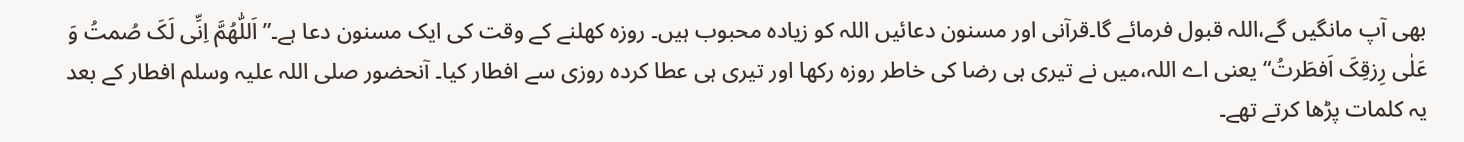بھی آپ مانگیں گے،اللہ قبول فرمائے گا۔قرآنی اور مسنون دعائیں اللہ کو زیادہ محبوب ہیں۔ روزہ کھلنے کے وقت کی ایک مسنون دعا ہے۔”اَللّٰھُمَّ اِنِّی لَکَ صُمتُ وَ عَلٰی رِزقِکَ اَفطَرتُ“ یعنی اے اللہ،میں نے تیری ہی رضا کی خاطر روزہ رکھا اور تیری ہی عطا کردہ روزی سے افطار کیا۔ آنحضور صلی اللہ علیہ وسلم افطار کے بعد یہ کلمات پڑھا کرتے تھے۔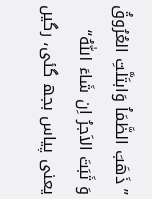”ذَھَبَ الظَّمَاُ وَابتَلَّتِ العُرُوقُ وَ ثَبَتَ الاَجرُ اِن شَاءَ اللّٰہُ“ یعنی پیاس بجھ گئی، رگیں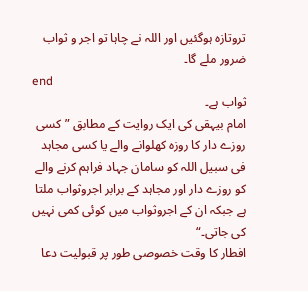تروتازہ ہوگئیں اور اللہ نے چاہا تو اجر و ثواب ضرور ملے گا۔
end
ثواب ہے۔
امام بیہقی کی ایک روایت کے مطابق ”کسی روزے دار کا روزہ کھلوانے والے یا کسی مجاہد فی سبیل اللہ کو سامان جہاد فراہم کرنے والے کو روزے دار اور مجاہد کے برابر اجروثواب ملتا ہے جبکہ ان کے اجروثواب میں کوئی کمی نہیں کی جاتی۔“
افطار کا وقت خصوصی طور پر قبولیت دعا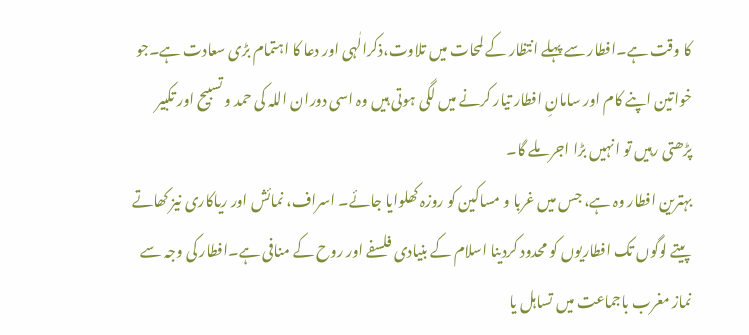کا وقت ہے۔افطار سے پہلے انتظار کے لمحات میں تلاوت،ذکرالٰہی اور دعا کا اہتمام بڑی سعادت ہے۔جو خواتین اپنے کام اور سامانِ افطار تیار کرنے میں لگی ہوتی ہیں وہ اسی دوران اللہ کی حمد و تسبیح اور تکبیر پڑھتی رہیں تو انہیں بڑا اجر ملے گا۔
بہترین افطار وہ ہے، جس میں غربا و مساکین کو روزہ کھلوایا جائے۔ اسراف، نمائش اور ریاکاری نیز کھاتے پیتے لوگوں تک افطاریوں کو محدود کردینا اسلام کے بنیادی فلسفے اور روح کے منافی ہے۔افطار کی وجہ سے نماز مغرب باجماعت میں تساہل یا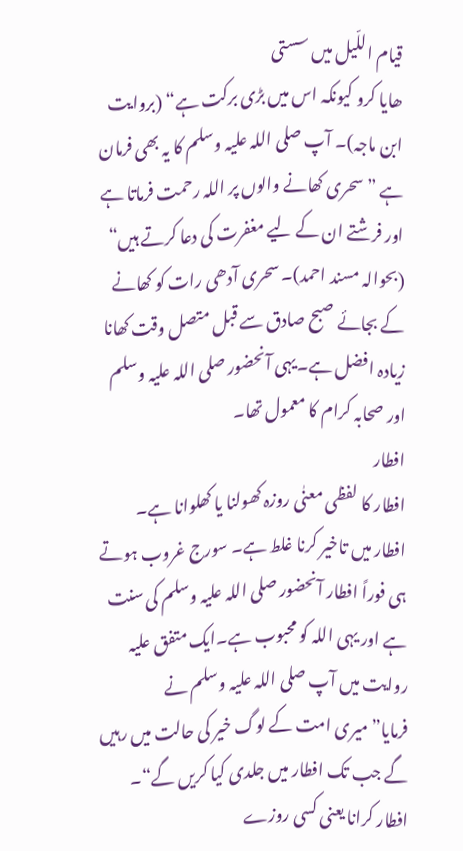قیام اللّیل میں سستی
ھایا کرو کیونکہ اس میں بڑی برکت ہے“ (بروایت ابن ماجہ)۔ آپ صلی اللہ علیہ وسلم کا یہ بھی فرمان ہے ”سحری کھانے والوں پر اللہ رحمت فرماتا ہے اور فرشتے ان کے لیے مغفرت کی دعا کرتے ہیں“ (بحوالہ مسند احمد)۔ سحری آدھی رات کو کھانے کے بجائے صبح صادق سے قبل متصل وقت کھانا زیادہ افضل ہے۔یہی آنحضور صلی اللہ علیہ وسلم اور صحابہ کرام کا معمول تھا۔
افطار
افطار کا لفظی معنٰی روزہ کھولنا یا کھلوانا ہے۔ افطار میں تاخیر کرنا غلط ہے۔ سورج غروب ہوتے ہی فوراً افطار آنحضور صلی اللہ علیہ وسلم کی سنت ہے اور یہی اللہ کو محبوب ہے۔ایک متفق علیہ روایت میں آپ صلی اللہ علیہ وسلم نے فرمایا”میری امت کے لوگ خیر کی حالت میں رہیں گے جب تک افطار میں جلدی کیا کریں گے“۔ افطار کرانا یعنی کسی روزے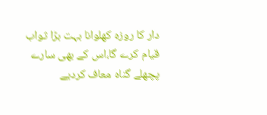دار کا روزہ کھلوانا بہت بڑا ثواب
قیام کرے گا،اس کے بھی سارے پچھلے گناہ معاف کردیے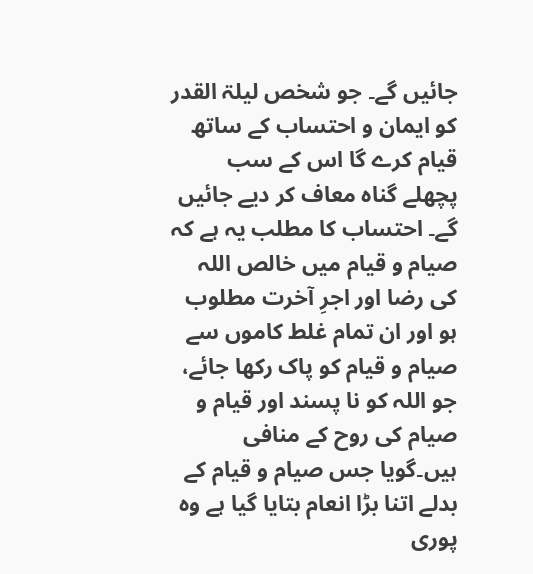جائیں گے۔ جو شخص لیلۃ القدر کو ایمان و احتساب کے ساتھ قیام کرے گا اس کے سب پچھلے گناہ معاف کر دیے جائیں گے۔ احتساب کا مطلب یہ ہے کہ صیام و قیام میں خالص اللہ کی رضا اور اجرِ آخرت مطلوب ہو اور ان تمام غلط کاموں سے صیام و قیام کو پاک رکھا جائے، جو اللہ کو نا پسند اور قیام و صیام کی روح کے منافی ہیں۔گویا جس صیام و قیام کے بدلے اتنا بڑا انعام بتایا گیا ہے وہ پوری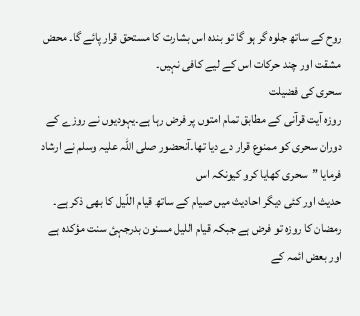روح کے ساتھ جلوہ گر ہو گا تو بندہ اس بشارت کا مستحق قرار پائے گا۔ محض مشقت اور چند حرکات اس کے لیے کافی نہیں۔
سحری کی فضیلت
روزہ آیت قرآنی کے مطابق تمام امتوں پر فرض رہا ہے۔یہودیوں نے روزے کے دوران سحری کو ممنوع قرار دے دیا تھا۔آنحضور صلی اللہ علیہ وسلم نے ارشاد فرمایا ”سحری کھایا کرو کیونکہ اس
حدیث اور کئی دیگر احادیث میں صیام کے ساتھ قیام اللّیل کا بھی ذکر ہے۔ رمضان کا روزہ تو فرض ہے جبکہ قیام اللیل مسنون بدرجہئ سنت مؤکدہ ہے اور بعض ائمہ کے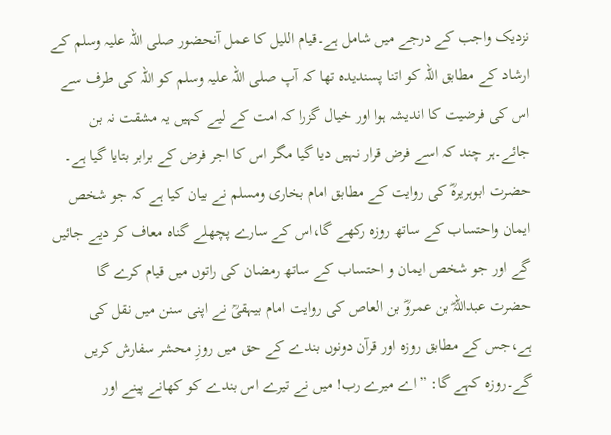نزدیک واجب کے درجے میں شامل ہے۔قیام اللیل کا عمل آنحضور صلی اللہ علیہ وسلم کے ارشاد کے مطابق اللہ کو اتنا پسندیدہ تھا کہ آپ صلی اللہ علیہ وسلم کو اللہ کی طرف سے اس کی فرضیت کا اندیشہ ہوا اور خیال گزرا کہ امت کے لیے کہیں یہ مشقت نہ بن جائے۔ہر چند کہ اسے فرض قرار نہیں دیا گیا مگر اس کا اجر فرض کے برابر بتایا گیا ہے۔
حضرت ابوہریرہؓ کی روایت کے مطابق امام بخاری ومسلم نے بیان کیا ہے کہ جو شخص ایمان واحتساب کے ساتھ روزہ رکھے گا،اس کے سارے پچھلے گناہ معاف کر دیے جائیں گے اور جو شخص ایمان و احتساب کے ساتھ رمضان کی راتوں میں قیام کرے گا
حضرت عبداللہؓ بن عمروؓ بن العاص کی روایت امام بیہقیؒ نے اپنی سنن میں نقل کی ہے،جس کے مطابق روزہ اور قرآن دونوں بندے کے حق میں روزِ محشر سفارش کریں گے۔روزہ کہے گا: ”اے میرے رب! میں نے تیرے اس بندے کو کھانے پینے اور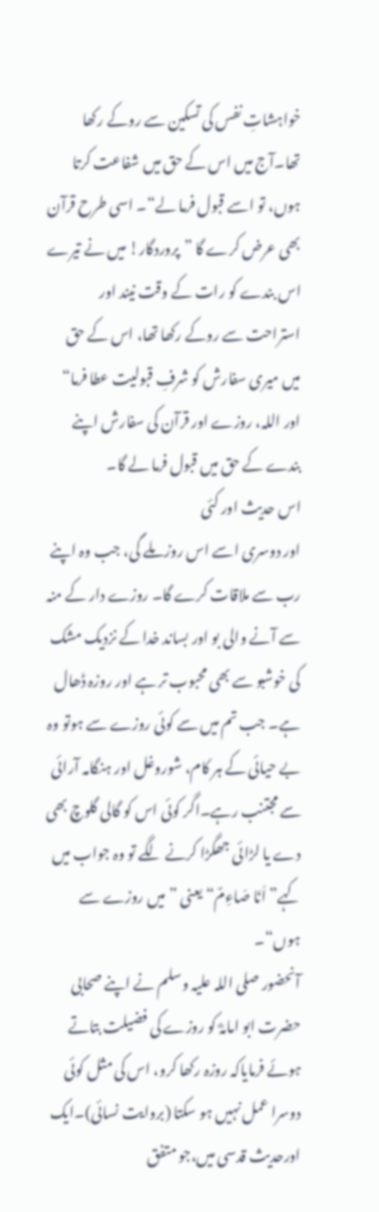خواہشاتِ نفس کی تسکین سے روکے رکھا تھا۔آج میں اس کے حق میں شفاعت کرتا ہوں، تو اسے قبول فرما لے“۔ اسی طرح قرآن بھی عرض کرے گا ”پروردگار! میں نے تیرے اس بندے کو رات کے وقت نیند اور استراحت سے روکے رکھا تھا، اس کے حق میں میری سفارش کو شرفِ قبولیت عطا فرما“ اور اللہ، روزے اور قرآن کی سفارش اپنے بندے کے حق میں قبول فرما لے گا۔
اس حدیث اور کئی
اور دوسری اسے اس روز ملے گی، جب وہ اپنے رب سے ملاقات کرے گا۔ روزے دار کے منہ سے آنے والی بو اور بساند خدا کے نزدیک مشک کی خوشبو سے بھی محبوب تر ہے اور روزہ ڈھال ہے۔ جب تم میں سے کوئی روزے سے ہوتو وہ بے حیائی کے ہر کام، شوروغل اور ہنگامہ آرائی سے مجتنب رہے۔اگر کوئی اس کو گالی گلوچ بھی دے یا لڑائی جھگڑا کرنے لگے تو وہ جواب میں کہے”اَنَا صَاءِمٌ“ یعنی ”میں روزے سے ہوں“۔
آنحضور صلی اللہ علیہ وسلم نے اپنے صحابی حضرت ابو امامہؓ کو روزے کی فضیلت بتاتے ہوئے فرمایاکہ روزہ رکھا کرو، اس کی مثل کوئی دوسرا عمل نہیں ہو سکتا (بروایت نسائی)۔ایک اورحدیث قدسی میں،جو متفق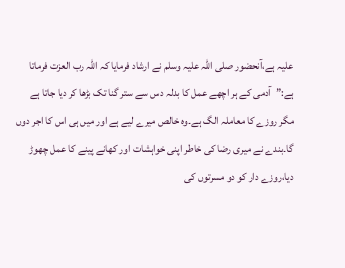علیہ ہے،آنحضور صلی اللہ علیہ وسلم نے ارشاد فرمایا کہ اللہ رب العزت فرماتا ہے:”آدمی کے ہر اچھے عمل کا بدلہ دس سے ستر گنا تک بڑھا کر دیا جاتا ہے مگر روزے کا معاملہ الگ ہے۔وہ خالص میرے لیے ہے اور میں ہی اس کا اجر دوں گا۔بندے نے میری رضا کی خاطر اپنی خواہشات اور کھانے پینے کا عمل چھوڑ دیا،روزے دار کو دو مسرتوں کی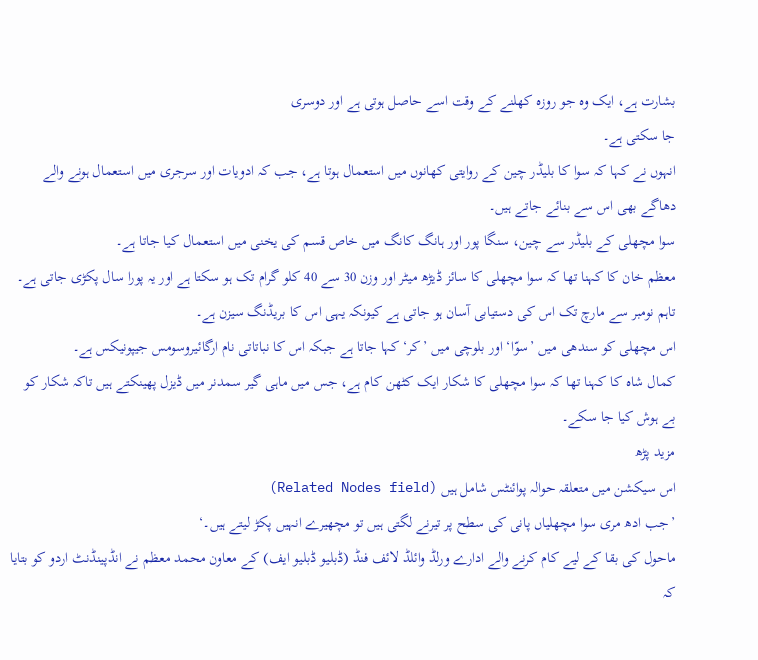بشارت ہے، ایک وہ جو روزہ کھلنے کے وقت اسے حاصل ہوتی ہے اور دوسری
جا سکتی ہے۔
انہوں نے کہا کہ سوا کا بلیڈر چین کے روایتی کھانوں میں استعمال ہوتا ہے، جب کہ ادویات اور سرجری میں استعمال ہونے والے دھاگے بھی اس سے بنائے جاتے ہیں۔
سوا مچھلی کے بلیڈر سے چین، سنگا پور اور ہانگ کانگ میں خاص قسم کی یخنی میں استعمال کیا جاتا ہے۔
معظم خان کا کہنا تھا کہ سوا مچھلی کا سائز ڈیڑھ میٹر اور وزن 30 سے 40 کلو گرام تک ہو سکتا ہے اور یہ پورا سال پکڑی جاتی ہے۔ تاہم نومبر سے مارچ تک اس کی دستیابی آسان ہو جاتی ہے کیونکہ یہی اس کا بریڈنگ سیزن ہے۔
اس مچھلی کو سندھی میں ’سوّا‘ اور بلوچی میں ’کر‘ کہا جاتا ہے جبکہ اس کا نباتاتی نام ارگائیروسومس جیپونیکس ہے۔
کمال شاہ کا کہنا تھا کہ سوا مچھلی کا شکار ایک کٹھن کام ہے، جس میں ماہی گیر سمدنر میں ڈیزل پھینکتے ہیں تاکہ شکار کو بے ہوش کیا جا سکے۔
مزید پڑھ
اس سیکشن میں متعلقہ حوالہ پوائنٹس شامل ہیں (Related Nodes field)
’جب ادھ مری سوا مچھلیاں پانی کی سطح پر تیرنے لگتی ہیں تو مچھیرے انہیں پکڑ لیتے ہیں۔‘
ماحول کی بقا کے لیے کام کرنے والے ادارے ورلڈ وائلڈ لائف فنڈ (ڈبلیو ڈبلیو ایف) کے معاون محمد معظم نے انڈپینڈنٹ اردو کو بتایا کہ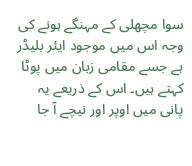سوا مچھلی کے مہنگے ہونے کی وجہ اس میں موجود ایئر بلیڈر ہے جسے مقامی زبان میں پوٹا کہتے ہیں۔ اس کے ذریعے یہ پانی میں اوپر اور نیچے آ جا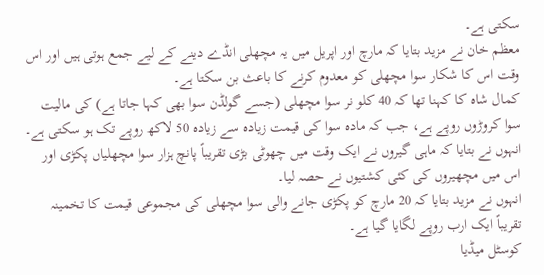سکتی ہے۔
معظم خان نے مزید بتایا کہ مارچ اور اپریل میں یہ مچھلی انڈے دینے کے لیے جمع ہوتی ہیں اور اس وقت اس کا شکار سوا مچھلی کو معدوم کرنے کا باعث بن سکتا ہے۔
کمال شاہ کا کہنا تھا کہ 40 کلو نر سوا مچھلی (جسے گولڈن سوا بھی کہا جاتا ہے) کی مالیت سوا کروڑوں روپے ہے، جب کہ مادہ سوا کی قیمت زیادہ سے زیادہ 50 لاکھ روپے تک ہو سکتی ہے۔
انہوں نے بتایا کہ ماہی گیروں نے ایک وقت میں چھوٹی بڑی تقریباً پانچ ہزار سوا مچھلیاں پکڑی اور اس میں مچھیروں کی کئی کشتیوں نے حصہ لیا۔
انہوں نے مزید بتایا کہ 20 مارچ کو پکڑی جانے والی سوا مچھلی کی مجموعی قیمت کا تخمینہ تقریباً ایک ارب روپے لگایا گیا ہے۔
کوسٹل میڈیا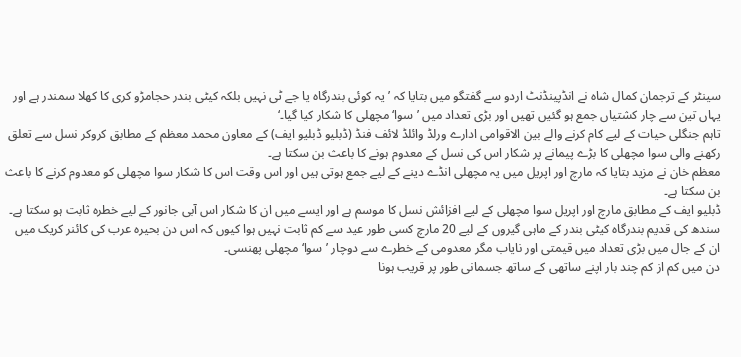سینٹر کے ترجمان کمال شاہ نے انڈپینڈنٹ اردو سے گفتگو میں بتایا کہ ’یہ کوئی بندرگاہ یا جے ٹی نہیں بلکہ کیٹی بندر حجامڑو کری کا کھلا سمندر ہے اور یہاں تین سے چار کشتیاں جمع ہو گئیں تھیں اور بڑی تعداد میں ’سوا‘ مچھلی کا شکار کیا گیا۔‘
تاہم جنگلی حیات کے لیے کام کرنے والے بین الاقوامی ادارے ورلڈ وائلڈ لائف فنڈ (ڈبلیو ڈبلیو ایف) کے معاون محمد معظم کے مطابق کروکر نسل سے تعلق رکھنے والی سوا مچھلی کا بڑے پیمانے پر شکار اس کی نسل کے معدوم ہونے کا باعث بن سکتا ہے۔
معظم خان نے مزید بتایا کہ مارچ اور اپریل میں یہ مچھلی انڈے دینے کے لیے جمع ہوتی ہیں اور اس وقت اس کا شکار سوا مچھلی کو معدوم کرنے کا باعث بن سکتا ہے۔
ڈبلیو ایف کے مطابق مارچ اور اپریل سوا مچھلی کے لیے افزائش نسل کا موسم ہے اور ایسے میں ان کا شکار اس آبی جانور کے لیے خطرہ ثابت ہو سکتا ہے۔
سندھ کی قدیم بندرگاہ کیٹی بندر کے ماہی گیروں کے لیے 20 مارچ کسی طور عید سے کم ثابت نہیں ہوا کیوں کہ اس دن بحیرہ عرب کی کائنر کریک میں ان کے جال میں بڑی تعداد میں قیمتی اور نایاب مگر معدومی کے خطرے سے دوچار ’سوا‘ مچھلی پھنسی۔
دن میں کم از کم چند بار اپنے ساتھی کے ساتھ جسمانی طور پر قریب ہونا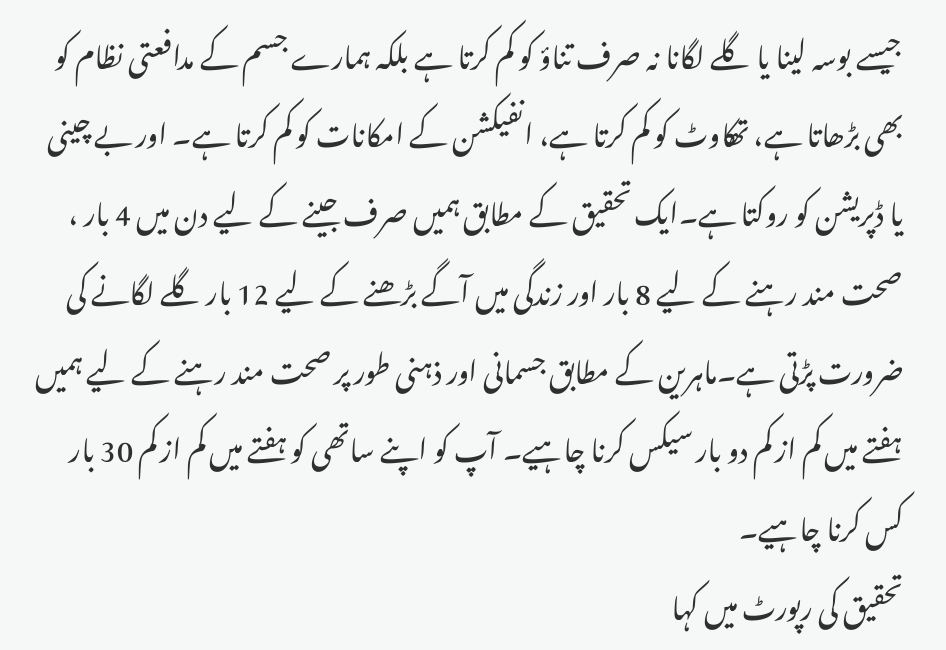جیسے بوسہ لینا یا گلے لگانا نہ صرف تناؤ کو کم کرتا ہے بلکہ ہمارے جسم کے مدافعتی نظام کو بھی بڑھاتا ہے، تھکاوٹ کو کم کرتا ہے، انفیکشن کے امکانات کو کم کرتا ہے۔ اور بے چینی یا ڈپریشن کو روکتا ہے۔ایک تحقیق کے مطابق ہمیں صرف جینے کے لیے دن میں 4 بار ، صحت مند رہنے کے لیے 8 بار اور زندگی میں آگے بڑھنے کے لیے 12 بار گلے لگانے کی ضرورت پڑتی ہے۔ماہرین کے مطابق جسمانی اور ذہنی طور پر صحت مند رہنے کے لیے ہمیں ہفتے میں کم از کم دو بار سیکس کرنا چاہیے۔ آپ کو اپنے ساتھی کو ہفتے میں کم از کم 30 بار کس کرنا چاہیے۔
تحقیق کی رپورٹ میں کہا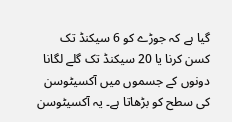گیا ہے کہ جوڑے کو 6 سیکنڈ تک کسن کرنا یا 20 سیکنڈ تک گلے لگانا دونوں کے جسموں میں آکسیٹوسن کی سطح کو بڑھاتا ہے۔ یہ آکسیٹوسن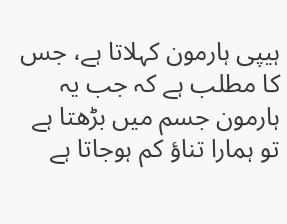ہیپی ہارمون کہلاتا ہے، جس کا مطلب ہے کہ جب یہ ہارمون جسم میں بڑھتا ہے تو ہمارا تناؤ کم ہوجاتا ہے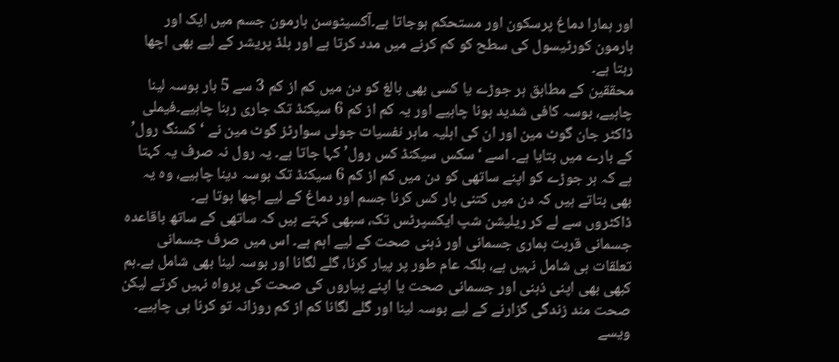اور ہمارا دماغ پرسکون اور مستحکم ہوجاتا ہے۔آکسیٹوسن ہارمون جسم میں ایک اور ہارمون کورٹیسول کی سطح کو کم کرنے میں مدد کرتا ہے اور بلڈ پریشر کے لیے بھی اچھا رہتا ہے۔
محققین کے مطابق ہر جوڑے یا کسی بھی بالغ کو دن میں کم از کم 3 سے 5 بار بوسہ لینا چاہیے، بوسہ کافی شدید ہونا چاہیے اور یہ کم از کم 6 سیکنڈ تک جاری رہنا چاہیے۔فیملی ڈاکٹر جان گوٹ مین اور ان کی اہلیہ ماہر نفسیات جولی سوارٹز گوٹ مین نے ‘کسنگ رول’ کے بارے میں بتایا ہے۔ اسے ‘سکس سیکنڈ کس رول’ کہا جاتا ہے۔ یہ رول نہ صرف یہ کہتا ہے کہ ہر جوڑے کو اپنے ساتھی کو دن میں کم از کم 6 سیکنڈ تک بوسہ دینا چاہیے، وہ یہ بھی بتاتے ہیں کہ دن میں کتنی بار کس کرنا جسم اور دماغ کے لیے اچھا ہوتا ہے۔
ڈاکٹروں سے لے کر ریلیشن شپ ایکسپرٹس تک، سبھی کہتے ہیں کہ ساتھی کے ساتھ باقاعدہ جسمانی قربت ہماری جسمانی اور ذہنی صحت کے لیے اہم ہے۔ اس میں صرف جسمانی تعلقات ہی شامل نہیں ہے، بلکہ عام طور پر پیار کرنا، گلے لگانا اور بوسہ لینا بھی شامل ہے۔ہم کبھی بھی اپنی ذہنی اور جسمانی صحت یا اپنے پیاروں کی صحت کی پرواہ نہیں کرتے لیکن صحت مند زندگی گزارنے کے لیے بوسہ لینا اور گلے لگانا کم از کم روزانہ تو کرنا ہی چاہیے۔ ویسے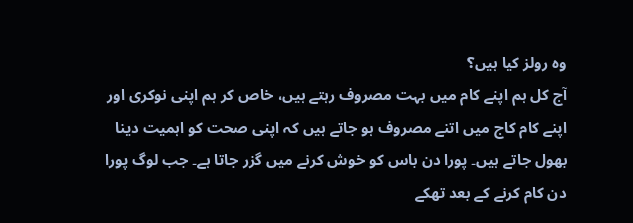وہ رولز کیا ہیں؟
آج کل ہم اپنے کام میں بہت مصروف رہتے ہیں، خاص کر ہم اپنی نوکری اور اپنے کام کاج میں اتنے مصروف ہو جاتے ہیں کہ اپنی صحت کو اہمیت دینا بھول جاتے ہیں۔ پورا دن باس کو خوش کرنے میں گزر جاتا ہے۔ جب لوگ پورا دن کام کرنے کے بعد تھکے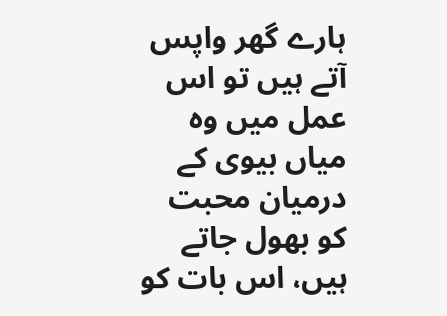ہارے گھر واپس آتے ہیں تو اس عمل میں وہ میاں بیوی کے درمیان محبت کو بھول جاتے ہیں، اس بات کو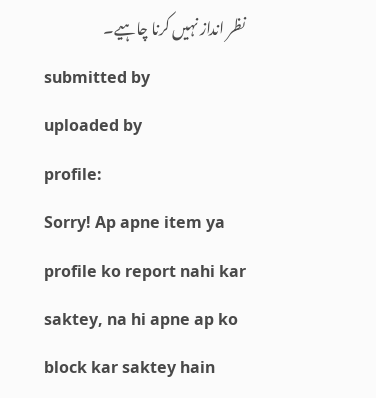نظر انداز نہیں کرنا چاہیے۔
submitted by
uploaded by
profile:
Sorry! Ap apne item ya profile ko report nahi kar saktey, na hi apne ap ko block kar saktey hain